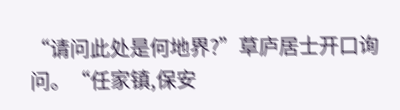“请问此处是何地界?”草庐居士开口询问。“任家镇,保安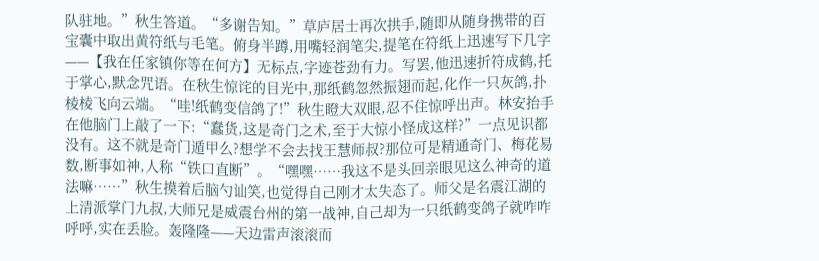队驻地。”秋生答道。“多谢告知。”草庐居士再次拱手,随即从随身携带的百宝囊中取出黄符纸与毛笔。俯身半蹲,用嘴轻润笔尖,提笔在符纸上迅速写下几字——【我在任家镇你等在何方】无标点,字迹苍劲有力。写罢,他迅速折符成鹤,托于掌心,默念咒语。在秋生惊诧的目光中,那纸鹤忽然振翅而起,化作一只灰鸽,扑棱棱飞向云端。“哇!纸鹤变信鸽了!”秋生瞪大双眼,忍不住惊呼出声。林安抬手在他脑门上敲了一下:“蠢货,这是奇门之术,至于大惊小怪成这样?”一点见识都没有。这不就是奇门遁甲么?想学不会去找王慧师叔?那位可是精通奇门、梅花易数,断事如神,人称“铁口直断”。“嘿嘿……我这不是头回亲眼见这么神奇的道法嘛……”秋生摸着后脑勺讪笑,也觉得自己刚才太失态了。师父是名震江湖的上清派掌门九叔,大师兄是威震台州的第一战神,自己却为一只纸鹤变鸽子就咋咋呼呼,实在丢脸。轰隆隆——天边雷声滚滚而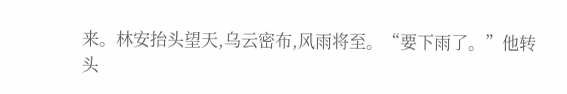来。林安抬头望天,乌云密布,风雨将至。“要下雨了。”他转头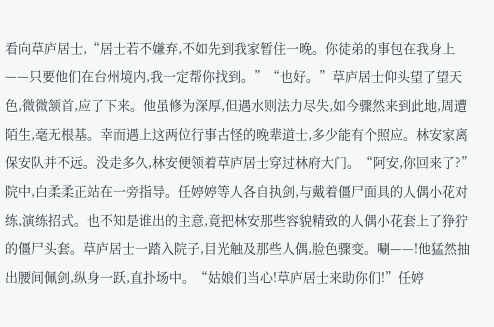看向草庐居士,“居士若不嫌弃,不如先到我家暂住一晚。你徒弟的事包在我身上——只要他们在台州境内,我一定帮你找到。”“也好。”草庐居士仰头望了望天色,微微颔首,应了下来。他虽修为深厚,但遇水则法力尽失,如今骤然来到此地,周遭陌生,毫无根基。幸而遇上这两位行事古怪的晚辈道士,多少能有个照应。林安家离保安队并不远。没走多久,林安便领着草庐居士穿过林府大门。“阿安,你回来了?”院中,白柔柔正站在一旁指导。任婷婷等人各自执剑,与戴着僵尸面具的人偶小花对练,演练招式。也不知是谁出的主意,竟把林安那些容貌精致的人偶小花套上了狰狞的僵尸头套。草庐居士一踏入院子,目光触及那些人偶,脸色骤变。唰——!他猛然抽出腰间佩剑,纵身一跃,直扑场中。“姑娘们当心!草庐居士来助你们!”任婷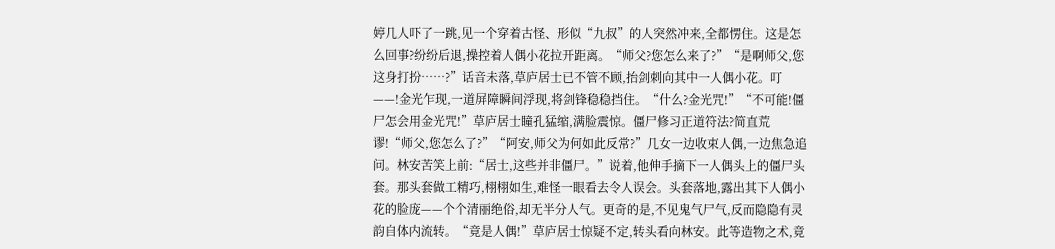婷几人吓了一跳,见一个穿着古怪、形似“九叔”的人突然冲来,全都愣住。这是怎么回事?纷纷后退,操控着人偶小花拉开距离。“师父?您怎么来了?”“是啊师父,您这身打扮……?”话音未落,草庐居士已不管不顾,抬剑刺向其中一人偶小花。叮——!金光乍现,一道屏障瞬间浮现,将剑锋稳稳挡住。“什么?金光咒!”“不可能!僵尸怎会用金光咒!”草庐居士瞳孔猛缩,满脸震惊。僵尸修习正道符法?简直荒谬!“师父,您怎么了?”“阿安,师父为何如此反常?”几女一边收束人偶,一边焦急追问。林安苦笑上前:“居士,这些并非僵尸。”说着,他伸手摘下一人偶头上的僵尸头套。那头套做工精巧,栩栩如生,难怪一眼看去令人误会。头套落地,露出其下人偶小花的脸庞——个个清丽绝俗,却无半分人气。更奇的是,不见鬼气尸气,反而隐隐有灵韵自体内流转。“竟是人偶!”草庐居士惊疑不定,转头看向林安。此等造物之术,竟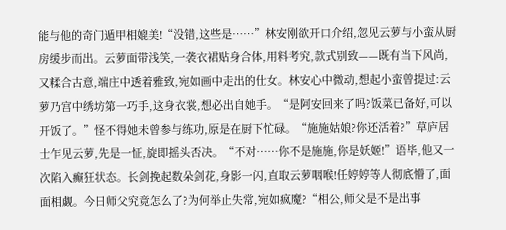能与他的奇门遁甲相媲美!“没错,这些是……”林安刚欲开口介绍,忽见云萝与小蛮从厨房缓步而出。云萝面带浅笑,一袭衣裙贴身合体,用料考究,款式别致——既有当下风尚,又糅合古意,端庄中透着雅致,宛如画中走出的仕女。林安心中微动,想起小蛮曾提过:云萝乃宫中绣坊第一巧手,这身衣裳,想必出自她手。“是阿安回来了吗?饭菜已备好,可以开饭了。”怪不得她未曾参与练功,原是在厨下忙碌。“施施姑娘?你还活着?”草庐居士乍见云萝,先是一怔,旋即摇头否决。“不对……你不是施施,你是妖姬!”语毕,他又一次陷入癫狂状态。长剑挽起数朵剑花,身影一闪,直取云萝咽喉!任婷婷等人彻底懵了,面面相觑。今日师父究竟怎么了?为何举止失常,宛如疯魔?“相公,师父是不是出事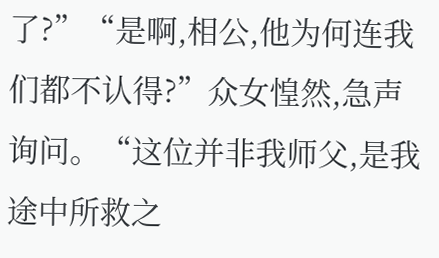了?”“是啊,相公,他为何连我们都不认得?”众女惶然,急声询问。“这位并非我师父,是我途中所救之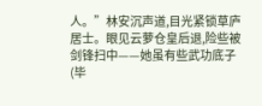人。”林安沉声道,目光紧锁草庐居士。眼见云萝仓皇后退,险些被剑锋扫中——她虽有些武功底子(毕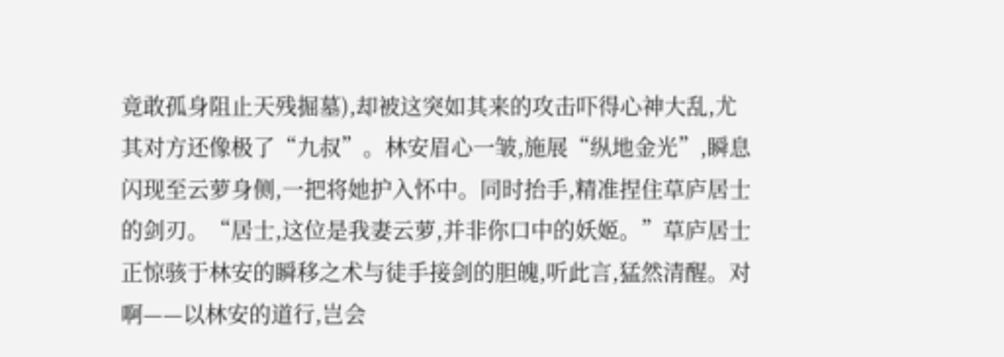竟敢孤身阻止天残掘墓),却被这突如其来的攻击吓得心神大乱,尤其对方还像极了“九叔”。林安眉心一皱,施展“纵地金光”,瞬息闪现至云萝身侧,一把将她护入怀中。同时抬手,精准捏住草庐居士的剑刃。“居士,这位是我妻云萝,并非你口中的妖姬。”草庐居士正惊骇于林安的瞬移之术与徒手接剑的胆魄,听此言,猛然清醒。对啊——以林安的道行,岂会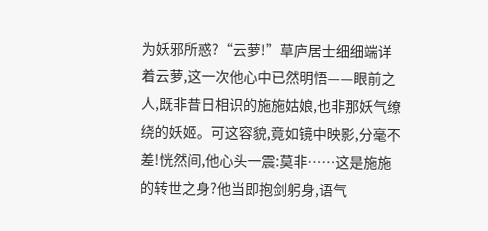为妖邪所惑?“云萝!”草庐居士细细端详着云萝,这一次他心中已然明悟——眼前之人,既非昔日相识的施施姑娘,也非那妖气缭绕的妖姬。可这容貌,竟如镜中映影,分毫不差!恍然间,他心头一震:莫非……这是施施的转世之身?他当即抱剑躬身,语气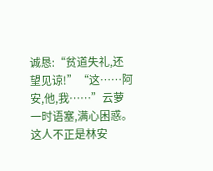诚恳:“贫道失礼,还望见谅!”“这……阿安,他,我……”云萝一时语塞,满心困惑。这人不正是林安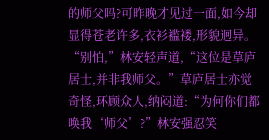的师父吗?可昨晚才见过一面,如今却显得苍老许多,衣衫褴褛,形貌迥异。“别怕,”林安轻声道,“这位是草庐居士,并非我师父。”草庐居士亦觉奇怪,环顾众人,纳闷道:“为何你们都唤我‘师父’?”林安强忍笑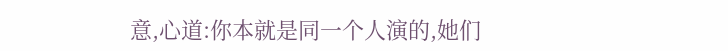意,心道:你本就是同一个人演的,她们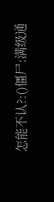怎能不认?:()僵尸:满级通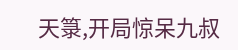天箓,开局惊呆九叔